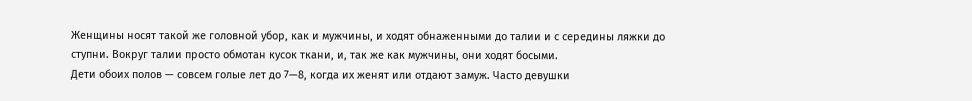Женщины носят такой же головной убор, как и мужчины, и ходят обнаженными до талии и с середины ляжки до ступни. Вокруг талии просто обмотан кусок ткани, и, так же как мужчины, они ходят босыми.
Дети обоих полов — совсем голые лет до 7—8, когда их женят или отдают замуж. Часто девушки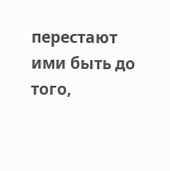перестают ими быть до того,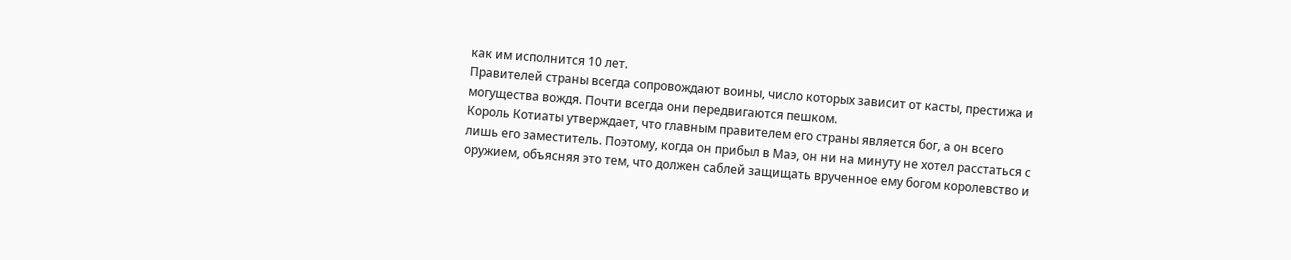как им исполнится 10 лет.
Правителей страны всегда сопровождают воины, число которых зависит от касты, престижа и могущества вождя. Почти всегда они передвигаются пешком.
Король Котиаты утверждает, что главным правителем его страны является бог, а он всего лишь его заместитель. Поэтому, когда он прибыл в Маэ, он ни на минуту не хотел расстаться с оружием, объясняя это тем, что должен саблей защищать врученное ему богом королевство и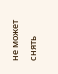не может снять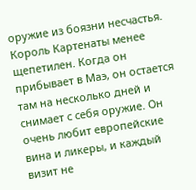оружие из боязни несчастья.
Король Картенаты менее щепетилен. Когда он прибывает в Маэ, он остается там на несколько дней и снимает с себя оружие. Он очень любит европейские вина и ликеры, и каждый визит не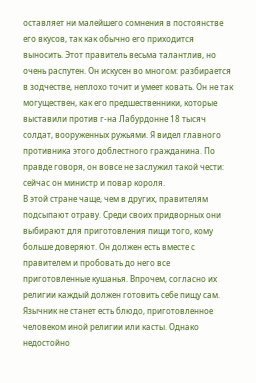оставляет ни малейшего сомнения в постоянстве его вкусов, так как обычно его приходится выносить. Этот правитель весьма талантлив, но очень распутен. Он искусен во многом: разбирается в зодчестве, неплохо точит и умеет ковать. Он не так могуществен, как его предшественники, которые выставили против г-на Лабурдонне 18 тысяч солдат, вооруженных ружьями. Я видел главного противника этого доблестного гражданина. По правде говоря, он вовсе не заслужил такой чести: сейчас он министр и повар короля.
В этой стране чаще, чем в других, правителям подсыпают отраву. Среди своих придворных они выбирают для приготовления пищи того, кому больше доверяют. Он должен есть вместе с правителем и пробовать до него все приготовленные кушанья. Впрочем, согласно их религии каждый должен готовить себе пищу сам. Язычник не станет есть блюдо, приготовленное человеком иной религии или касты. Однако недостойно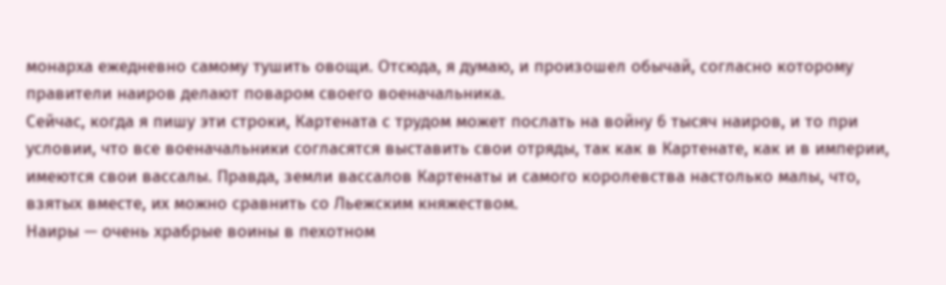монарха ежедневно самому тушить овощи. Отсюда, я думаю, и произошел обычай, согласно которому правители наиров делают поваром своего военачальника.
Сейчас, когда я пишу эти строки, Картената с трудом может послать на войну 6 тысяч наиров, и то при условии, что все военачальники согласятся выставить свои отряды, так как в Картенате, как и в империи, имеются свои вассалы. Правда, земли вассалов Картенаты и самого королевства настолько малы, что, взятых вместе, их можно сравнить со Льежским княжеством.
Наиры — очень храбрые воины в пехотном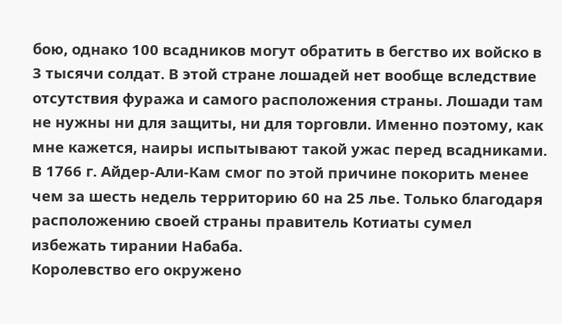бою, однако 100 всадников могут обратить в бегство их войско в 3 тысячи солдат. В этой стране лошадей нет вообще вследствие отсутствия фуража и самого расположения страны. Лошади там не нужны ни для защиты, ни для торговли. Именно поэтому, как мне кажется, наиры испытывают такой ужас перед всадниками. В 1766 г. Айдер-Али-Кам смог по этой причине покорить менее чем за шесть недель территорию 60 на 25 лье. Только благодаря расположению своей страны правитель Котиаты сумел избежать тирании Набаба.
Королевство его окружено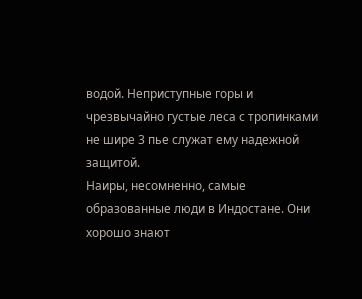водой. Неприступные горы и чрезвычайно густые леса с тропинками не шире 3 пье служат ему надежной защитой.
Наиры, несомненно, самые образованные люди в Индостане. Они хорошо знают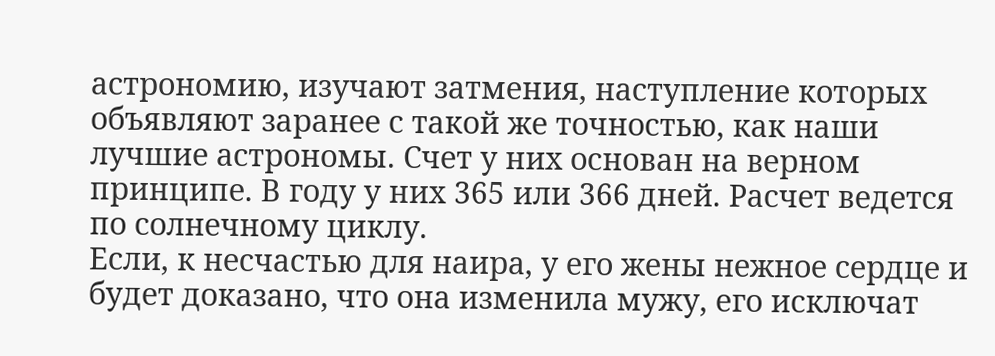астрономию, изучают затмения, наступление которых объявляют заранее с такой же точностью, как наши лучшие астрономы. Счет у них основан на верном принципе. В году у них 365 или 366 дней. Расчет ведется по солнечному циклу.
Если, к несчастью для наира, у его жены нежное сердце и будет доказано, что она изменила мужу, его исключат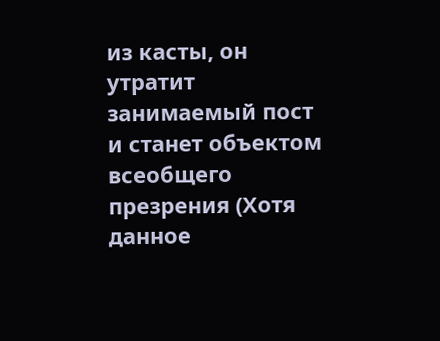из касты, он утратит занимаемый пост и станет объектом всеобщего презрения (Хотя данное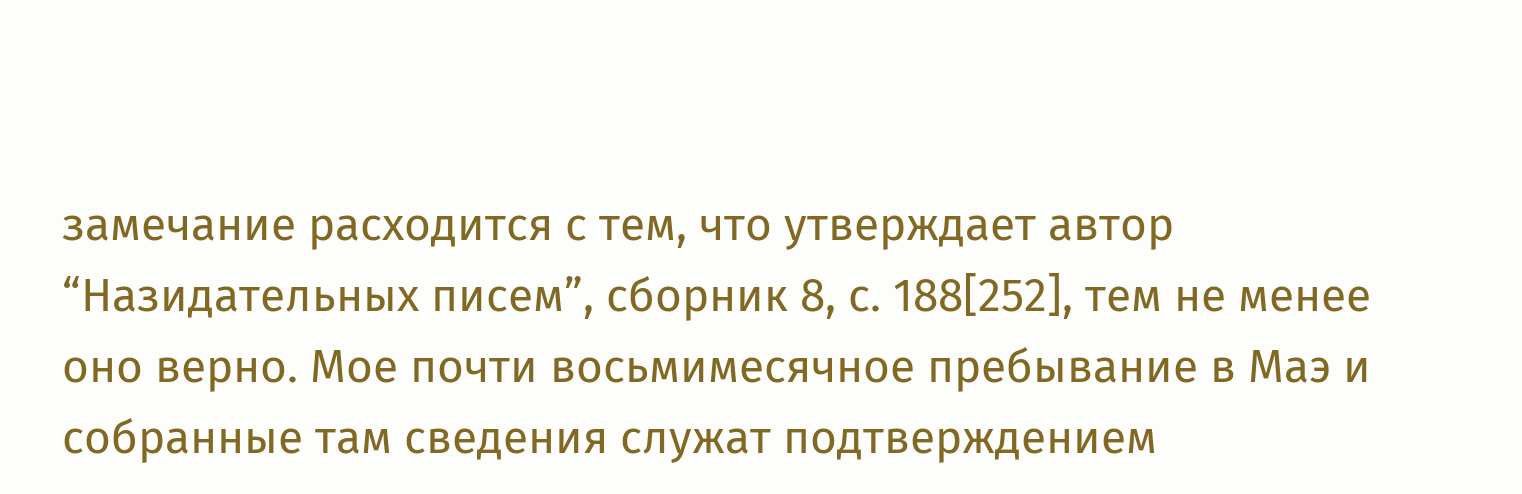замечание расходится с тем, что утверждает автор “Назидательных писем”, сборник 8, с. 188[252], тем не менее оно верно. Мое почти восьмимесячное пребывание в Маэ и собранные там сведения служат подтверждением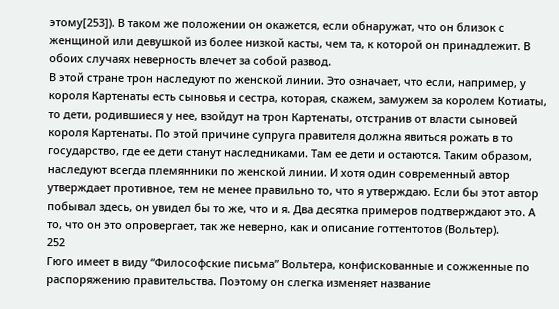этому[253]). В таком же положении он окажется, если обнаружат, что он близок с женщиной или девушкой из более низкой касты, чем та, к которой он принадлежит. В обоих случаях неверность влечет за собой развод.
В этой стране трон наследуют по женской линии. Это означает, что если, например, у короля Картенаты есть сыновья и сестра, которая, скажем, замужем за королем Котиаты, то дети, родившиеся у нее, взойдут на трон Картенаты, отстранив от власти сыновей короля Картенаты. По этой причине супруга правителя должна явиться рожать в то государство, где ее дети станут наследниками. Там ее дети и остаются. Таким образом, наследуют всегда племянники по женской линии. И хотя один современный автор утверждает противное, тем не менее правильно то, что я утверждаю. Если бы этот автор побывал здесь, он увидел бы то же, что и я. Два десятка примеров подтверждают это. А то, что он это опровергает, так же неверно, как и описание готтентотов (Вольтер).
252
Гюго имеет в виду “Философские письма” Вольтера, конфискованные и сожженные по распоряжению правительства. Поэтому он слегка изменяет название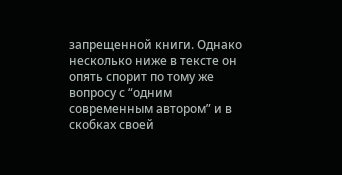запрещенной книги. Однако несколько ниже в тексте он опять спорит по тому же вопросу с “одним современным автором” и в скобках своей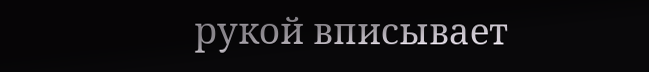рукой вписывает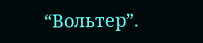“Вольтер”.